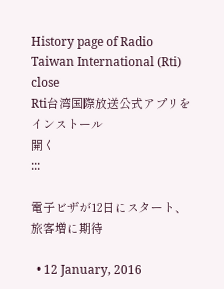History page of Radio Taiwan International (Rti)
close
Rti台湾国際放送公式アプリをインストール
開く
:::

電子ビザが12日にスタート、旅客増に期待

  • 12 January, 2016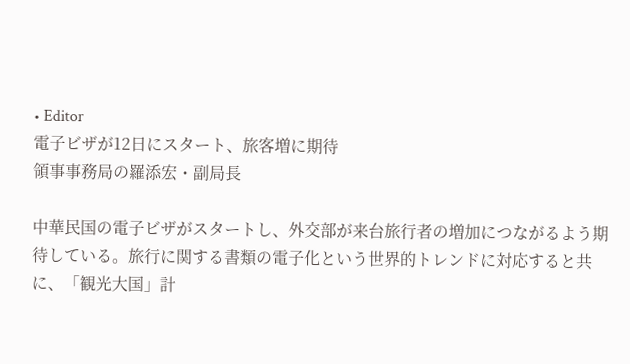• Editor
電子ビザが12日にスタート、旅客増に期待
領事事務局の羅添宏・副局長

中華民国の電子ビザがスタートし、外交部が来台旅行者の増加につながるよう期待している。旅行に関する書類の電子化という世界的トレンドに対応すると共に、「観光大国」計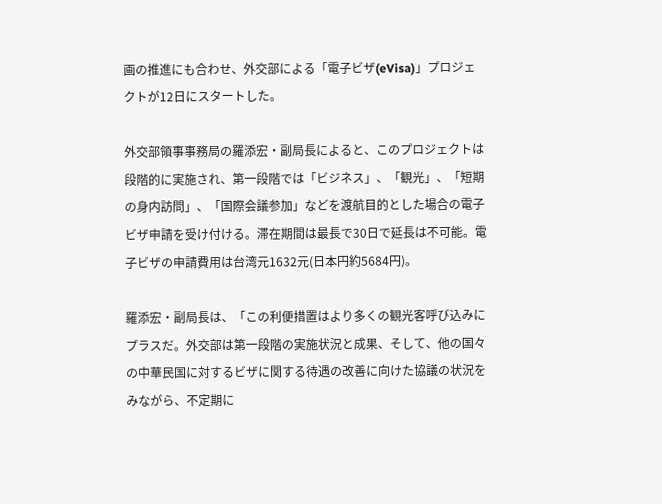画の推進にも合わせ、外交部による「電子ビザ(eVisa)」プロジェクトが12日にスタートした。

外交部領事事務局の羅添宏・副局長によると、このプロジェクトは段階的に実施され、第一段階では「ビジネス」、「観光」、「短期の身内訪問」、「国際会議参加」などを渡航目的とした場合の電子ビザ申請を受け付ける。滞在期間は最長で30日で延長は不可能。電子ビザの申請費用は台湾元1632元(日本円約5684円)。

羅添宏・副局長は、「この利便措置はより多くの観光客呼び込みにプラスだ。外交部は第一段階の実施状況と成果、そして、他の国々の中華民国に対するビザに関する待遇の改善に向けた協議の状況をみながら、不定期に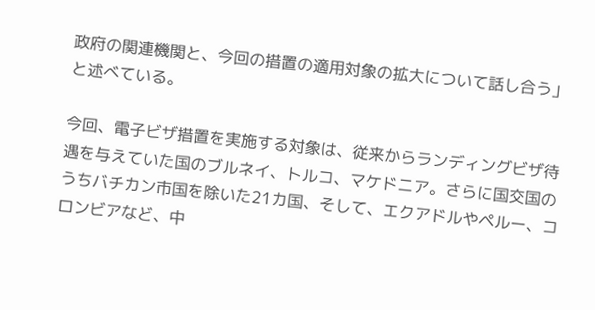政府の関連機関と、今回の措置の適用対象の拡大について話し合う」と述べている。

今回、電子ビザ措置を実施する対象は、従来からランディングビザ待遇を与えていた国のブルネイ、トルコ、マケドニア。さらに国交国のうちバチカン市国を除いた21カ国、そして、エクアドルやペルー、コロンビアなど、中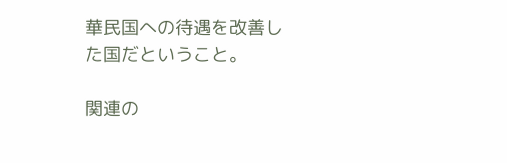華民国への待遇を改善した国だということ。

関連の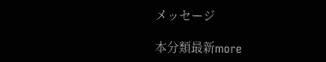メッセージ

本分類最新more